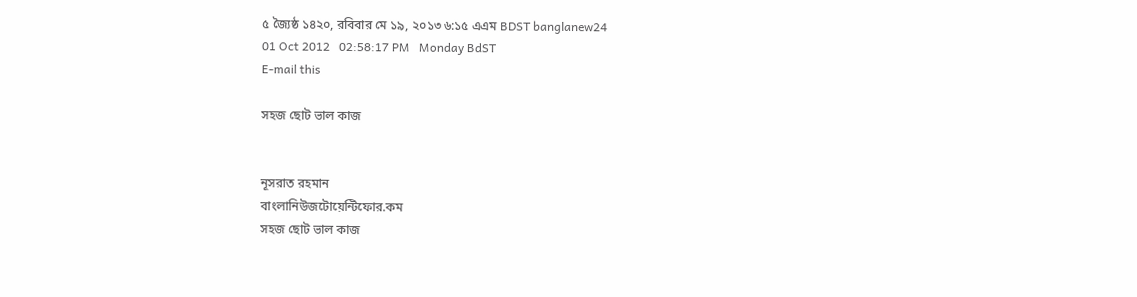৫ জ্যৈষ্ঠ ১৪২০, রবিবার মে ১৯, ২০১৩ ৬:১৫ এএম BDST banglanew24
01 Oct 2012   02:58:17 PM   Monday BdST
E-mail this

সহজ ছোট ভাল কাজ


নূসরাত রহমান
বাংলানিউজটোয়েন্টিফোর.কম
সহজ ছোট ভাল কাজ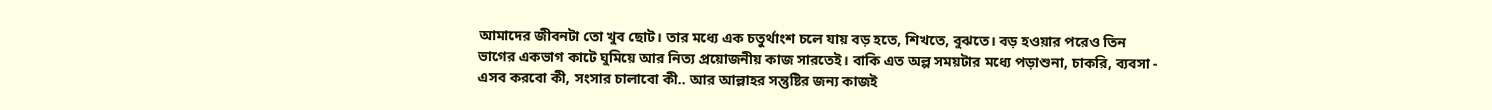আমাদের জীবনটা তো খুব ছোট। তার মধ্যে এক চতুর্থাংশ চলে যায় বড় হতে, শিখতে, বুঝতে। বড় হওয়ার পরেও তিন ভাগের একভাগ কাটে ঘুমিয়ে আর নিত্য প্রয়োজনীয় কাজ সারতেই। বাকি এত অল্প সময়টার মধ্যে পড়াশুনা, চাকরি, ব্যবসা - এসব করবো কী, সংসার চালাবো কী.. আর আল্লাহর সন্তুষ্টির জন্য কাজই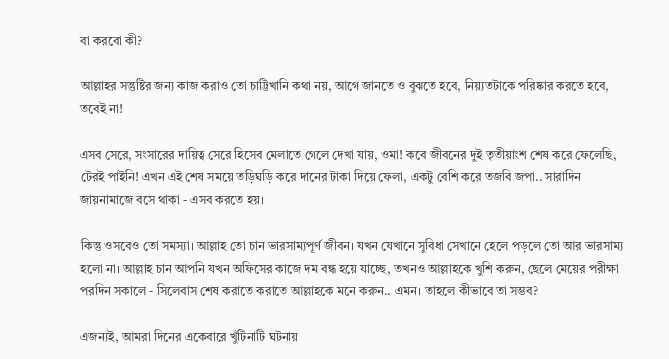বা করবো কী?

আল্লাহর সন্তুষ্টির জন্য কাজ করাও তো চাট্টিখানি কথা নয়, আগে জানতে ও বুঝতে হবে, নিয়্যতটাকে পরিষ্কার করতে হবে, তবেই না!

এসব সেরে, সংসারের দায়িত্ব সেরে হিসেব মেলাতে গেলে দেখা যায়, ওমা! কবে জীবনের দুই তৃতীয়াংশ শেষ করে ফেলেছি, টেরই পাইনি! এখন এই শেষ সময়ে তড়িঘড়ি করে দানের টাকা দিয়ে ফেলা, একটু বেশি করে তজবি জপা.. সারাদিন জায়নামাজে বসে থাকা - এসব করতে হয়।

কিন্তু ওসবেও তো সমস্যা। আল্লাহ তো চান ভারসাম্যপূর্ণ জীবন। যখন যেখানে সুবিধা সেখানে হেলে পড়লে তো আর ভারসাম্য হলো না। আল্লাহ চান আপনি যখন অফিসের কাজে দম বন্ধ হয়ে যাচ্ছে, তখনও আল্লাহকে খুশি করুন, ছেলে মেয়ের পরীক্ষা পরদিন সকালে - সিলেবাস শেষ করাতে করাতে আল্লাহকে মনে করুন.. এমন। তাহলে কীভাবে তা সম্ভব?

এজন্যই, আমরা দিনের একেবারে খুঁটিনাটি ঘটনায়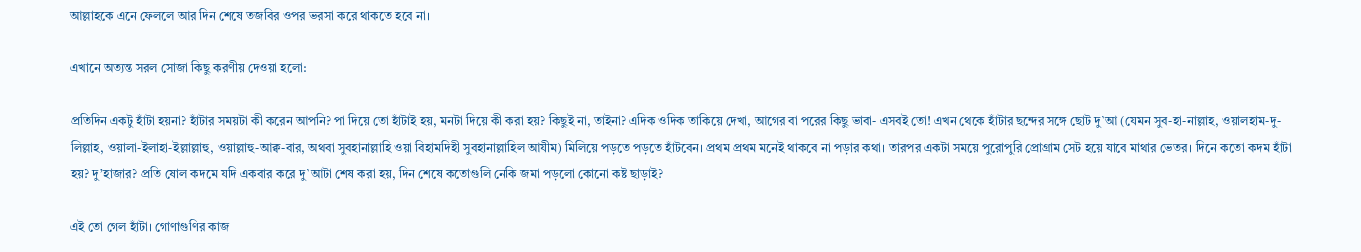আল্লাহকে এনে ফেললে আর দিন শেষে তজবির ওপর ভরসা করে থাকতে হবে না।

এখানে অত্যন্ত সরল সোজা কিছু করণীয় দেওয়া হলো:

প্রতিদিন একটু হাঁটা হয়না? হাঁটার সময়টা কী করেন আপনি? পা দিয়ে তো হাঁটাই হয়, মনটা দিয়ে কী করা হয়? কিছুই না, তাইনা? এদিক ওদিক তাকিয়ে দেখা, আগের বা পরের কিছু ভাবা- এসবই তো! এখন থেকে হাঁটার ছন্দের সঙ্গে ছোট দু`আ (যেমন সুব-হা-নাল্লাহ, ওয়ালহাম-দু-লিল্লাহ, ওয়ালা-ইলাহা-ইল্লাল্লাহু, ওয়াল্লাহু-আক্ব-বার, অথবা সুবহানাল্লাহি ওয়া বিহামদিহী সুবহানাল্লাহিল আযীম) মিলিয়ে পড়তে পড়তে হাঁটবেন। প্রথম প্রথম মনেই থাকবে না পড়ার কথা। তারপর একটা সময়ে পুরোপুরি প্রোগ্রাম সেট হয়ে যাবে মাথার ভেতর। দিনে কতো কদম হাঁটা হয়? দু’হাজার? প্রতি ষোল কদমে যদি একবার করে দু`আটা শেষ করা হয়, দিন শেষে কতোগুলি নেকি জমা পড়লো কোনো কষ্ট ছাড়াই?

এই তো গেল হাঁটা। গোণাগুণির কাজ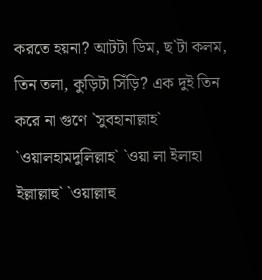করতে হয়না? আটটা ডিম, ছ`টা কলম, তিন তলা, কুড়িটা সিঁড়ি? এক দুই তিন করে না গুণে `সুবহানাল্লাহ` `ওয়ালহামদুলিল্লাহ` `ওয়া লা ইলাহা ইল্লাল্লাহু` `ওয়াল্লাহু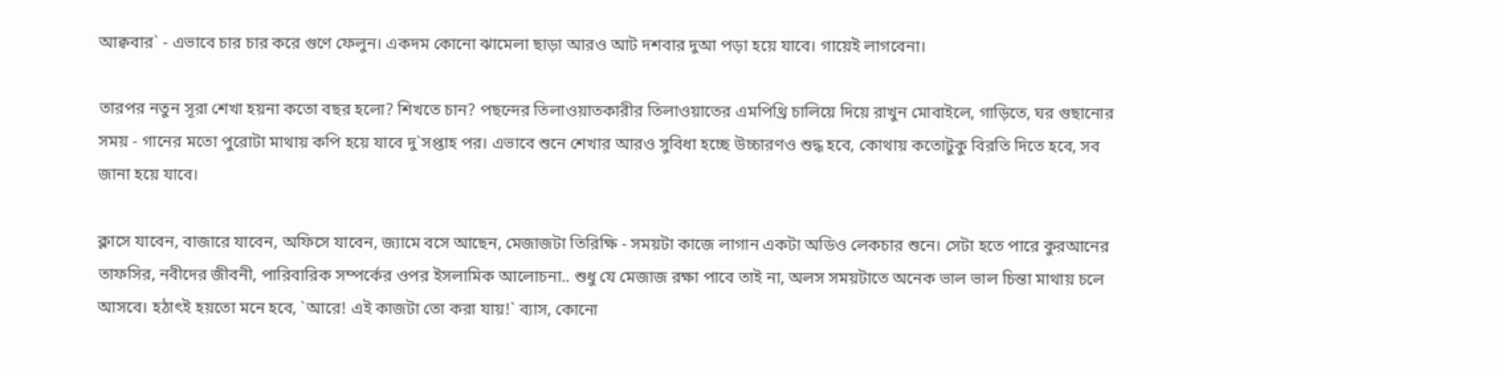আক্ববার` - এভাবে চার চার করে গুণে ফেলুন। একদম কোনো ঝামেলা ছাড়া আরও আট দশবার দুআ পড়া হয়ে যাবে। গায়েই লাগবেনা।

তারপর নতুন সূরা শেখা হয়না কতো বছর হলো? শিখতে চান? পছন্দের তিলাওয়াতকারীর তিলাওয়াতের এমপিথ্রি চালিয়ে দিয়ে রাখুন মোবাইলে, গাড়িতে, ঘর গুছানোর সময় - গানের মতো পুরোটা মাথায় কপি হয়ে যাবে দু`সপ্তাহ পর। এভাবে শুনে শেখার আরও সুবিধা হচ্ছে উচ্চারণও শুদ্ধ হবে, কোথায় কতোটুকু বিরতি দিতে হবে, সব জানা হয়ে যাবে।

ক্লাসে যাবেন, বাজারে যাবেন, অফিসে যাবেন, জ্যামে বসে আছেন, মেজাজটা তিরিক্ষি - সময়টা কাজে লাগান একটা অডিও লেকচার শুনে। সেটা হতে পারে কুরআনের তাফসির, নবীদের জীবনী, পারিবারিক সম্পর্কের ওপর ইসলামিক আলোচনা.. শুধু যে মেজাজ রক্ষা পাবে তাই না, অলস সময়টাতে অনেক ভাল ভাল চিন্তা মাথায় চলে আসবে। হঠাৎই হয়তো মনে হবে, `আরে! এই কাজটা তো করা যায়!` ব্যাস, কোনো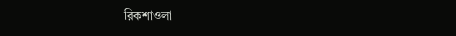রিকশাওলা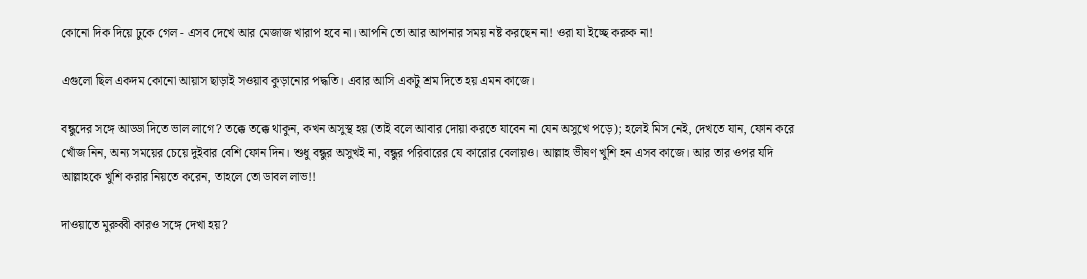কোনো দিক দিয়ে ঢুকে গেল - এসব দেখে আর মেজাজ খারাপ হবে না। আপনি তো আর আপনার সময় নষ্ট করছেন না! ওরা যা ইচ্ছে করুক না!

এগুলো ছিল একদম কোনো আয়াস ছাড়াই সওয়াব কুড়ানোর পদ্ধতি। এবার আসি একটু শ্রম দিতে হয় এমন কাজে।

বন্ধুদের সঙ্গে আড্ডা দিতে ভাল লাগে? তক্কে তক্কে থাকুন, কখন অসুস্থ হয় (তাই বলে আবার দোয়া করতে যাবেন না যেন অসুখে পড়ে); হলেই মিস নেই, দেখতে যান, ফোন করে খোঁজ নিন, অন্য সময়ের চেয়ে দুইবার বেশি ফোন দিন। শুধু বন্ধুর অসুখই না, বন্ধুর পরিবারের যে কারোর বেলায়ও। আল্লাহ ভীষণ খুশি হন এসব কাজে। আর তার ওপর যদি আল্লাহকে খুশি করার নিয়তে করেন, তাহলে তো ডাবল লাভ!!

দাওয়াতে মুরুব্বী কারও সঙ্গে দেখা হয়?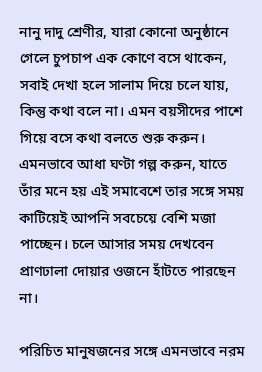নানু দাদু শ্রেণীর, যারা কোনো অনুষ্ঠানে গেলে চুপচাপ এক কোণে বসে থাকেন, সবাই দেখা হলে সালাম দিয়ে চলে যায়, কিন্তু কথা বলে না। এমন বয়সীদের পাশে গিয়ে বসে কথা বলতে শুরু করুন। এমনভাবে আধা ঘণ্টা গল্প করুন, যাতে তাঁর মনে হয় এই সমাবেশে তার সঙ্গে সময় কাটিয়েই আপনি সবচেয়ে বেশি মজা পাচ্ছেন। চলে আসার সময় দেখবেন প্রাণঢালা দোয়ার ওজনে হাঁটতে পারছেন না।

পরিচিত মানুষজনের সঙ্গে এমনভাবে নরম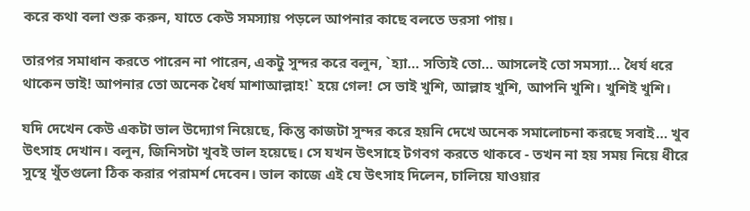করে কথা বলা শুরু করুন, যাতে কেউ সমস্যায় পড়লে আপনার কাছে বলতে ভরসা পায়।

তারপর সমাধান করতে পারেন না পারেন, একটু সুন্দর করে বলুন, `হ্যা... সত্যিই তো... আসলেই তো সমস্যা... ধৈর্য ধরে থাকেন ভাই! আপনার তো অনেক ধৈর্য মাশাআল্লাহ!` হয়ে গেল! সে ভাই খুশি, আল্লাহ খুশি, আপনি খুশি। খুশিই খুশি।

যদি দেখেন কেউ একটা ভাল উদ্যোগ নিয়েছে, কিন্তু কাজটা সুন্দর করে হয়নি দেখে অনেক সমালোচনা করছে সবাই... খুব উৎসাহ দেখান। বলুন, জিনিসটা খুবই ভাল হয়েছে। সে যখন উৎসাহে টগবগ করতে থাকবে - তখন না হয় সময় নিয়ে ধীরে সুস্থে খুঁতগুলো ঠিক করার পরামর্শ দেবেন। ভাল কাজে এই যে উৎসাহ দিলেন, চালিয়ে যাওয়ার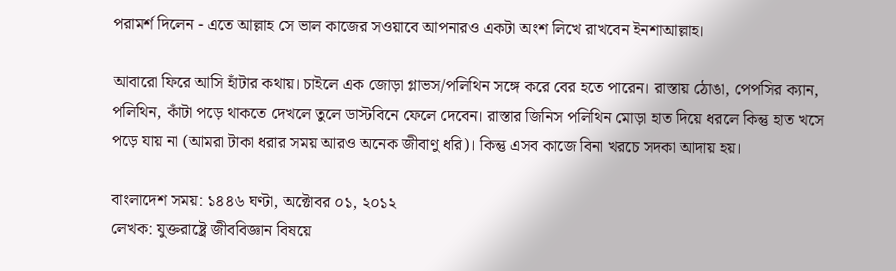পরামর্শ দিলেন - এতে আল্লাহ সে ভাল কাজের সওয়াবে আপনারও একটা অংশ লিখে রাখবেন ইনশাআল্লাহ।

আবারো ফিরে আসি হাঁটার কথায়। চাইলে এক জোড়া গ্লাভস/পলিথিন সঙ্গে করে বের হতে পারেন। রাস্তায় ঠোঙা, পেপসির ক্যান, পলিথিন, কাঁটা পড়ে থাকতে দেখলে তুলে ডাস্টবিনে ফেলে দেবেন। রাস্তার জিনিস পলিথিন মোড়া হাত দিয়ে ধরলে কিন্তু হাত খসে পড়ে যায় না (আমরা টাকা ধরার সময় আরও অনেক জীবাণু ধরি)। কিন্তু এসব কাজে বিনা খরচে সদকা আদায় হয়।

বাংলাদেশ সময়: ১৪৪৬ ঘণ্টা, অক্টোবর ০১, ২০১২
লেখক: যুক্তরাষ্ট্রে জীববিজ্ঞান বিষয়ে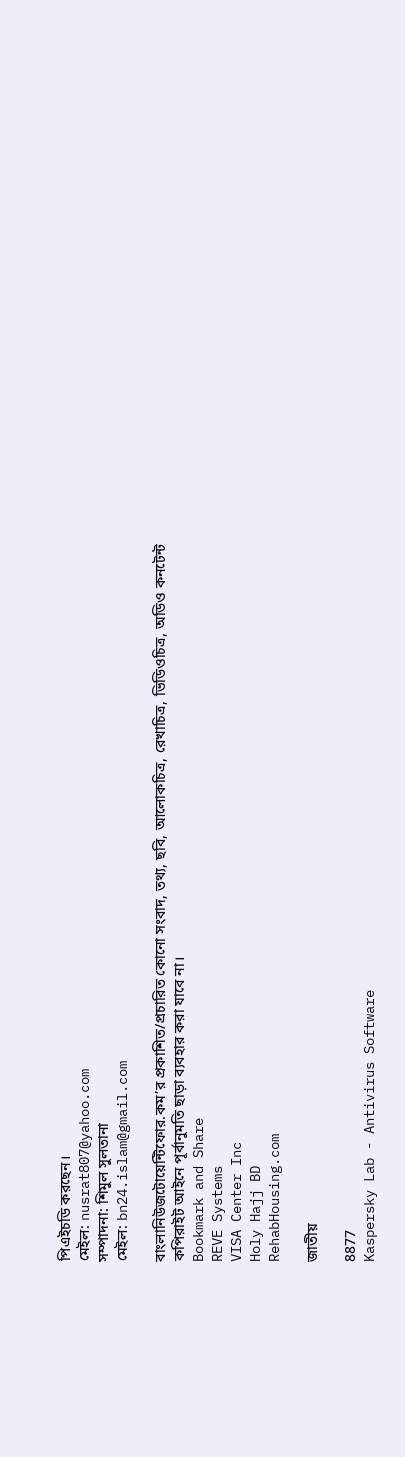পিএইচডি করছেন।
মেইল: nusrat807@yahoo.com
সম্পাদনা: শিমুল সুলতানা
মেইল: bn24.islam@gmail.com

বাংলানিউজটোয়েন্টিফোর.কম’র প্রকাশিত/প্রচারিত কোনো সংবাদ, তথ্য, ছবি, আলোকচিত্র, রেখাচিত্র, ভিডিওচিত্র, অডিও কনটেন্ট কপিরাইট আইনে পূর্বানুমতি ছাড়া ব্যবহার করা যাবে না।
Bookmark and Share
REVE Systems
VISA Center Inc
Holy Hajj BD
RehabHousing.com

জাতীয়

8877
Kaspersky Lab - Antivirus Software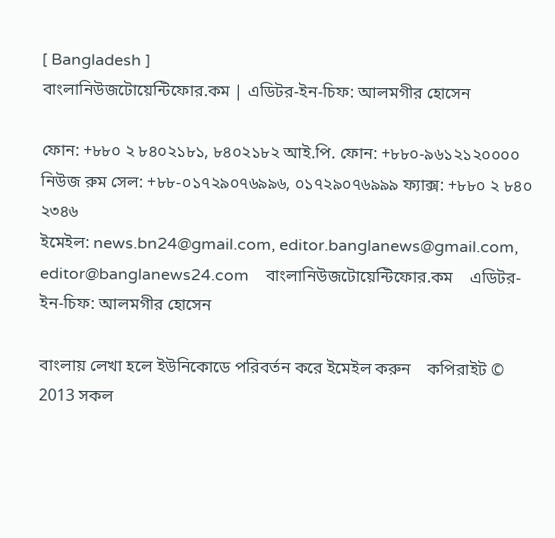[ Bangladesh ]
বাংলানিউজটোয়েন্টিফোর.কম | এডিটর-ইন-চিফ: আলমগীর হোসেন

ফোন: +৮৮০ ২ ৮৪০২১৮১, ৮৪০২১৮২ আই.পি. ফোন: +৮৮০-৯৬১২১২০০০০ নিউজ রুম সেল: +৮৮-০১৭২৯০৭৬৯৯৬, ০১৭২৯০৭৬৯৯৯ ফ্যাক্স: +৮৮০ ২ ৮৪০ ২৩৪৬
ইমেইল: news.bn24@gmail.com, editor.banglanews@gmail.com, editor@banglanews24.com    বাংলানিউজটোয়েন্টিফোর.কম    এডিটর-ইন-চিফ: আলমগীর হোসেন

বাংলায় লেখা হলে ইউনিকোডে পরিবর্তন করে ইমেইল করুন    কপিরাইট © 2013 সকল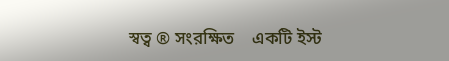স্বত্ব ® সংরক্ষিত    একটি ইস্ট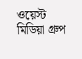ওয়েস্ট মিডিয়া গ্রুপ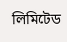লিমিটেড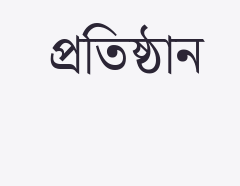প্রতিষ্ঠান